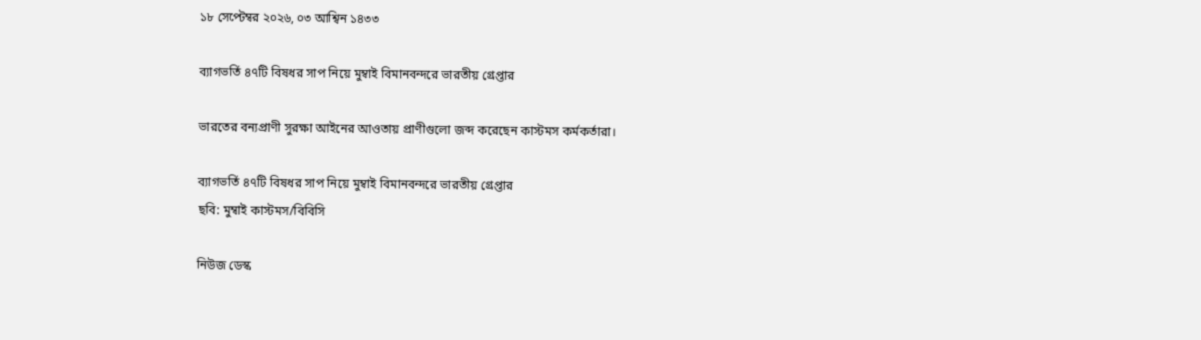১৮ সেপ্টেম্বর ২০২৬, ০৩ আশ্বিন ১৪৩৩

ব্যাগভর্তি ৪৭টি বিষধর সাপ নিয়ে মুম্বাই বিমানবন্দরে ভারতীয় গ্রেপ্তার

ভারতের বন্যপ্রাণী সুরক্ষা আইনের আওতায় প্রাণীগুলো জব্দ করেছেন কাস্টমস কর্মকর্তারা।

ব্যাগভর্তি ৪৭টি বিষধর সাপ নিয়ে মুম্বাই বিমানবন্দরে ভারতীয় গ্রেপ্তার
ছবি: মুম্বাই কাস্টমস/বিবিসি

নিউজ ডেস্ক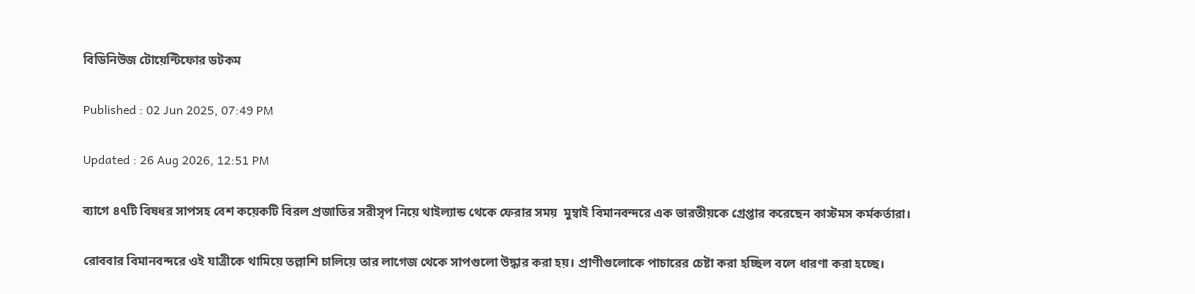বিডিনিউজ টোয়েন্টিফোর ডটকম

Published : 02 Jun 2025, 07:49 PM

Updated : 26 Aug 2026, 12:51 PM

ব্যাগে ৪৭টি বিষধর সাপসহ বেশ কয়েকটি বিরল প্রজাতির সরীসৃপ নিয়ে থাইল্যান্ড থেকে ফেরার সময়  মুম্বাই বিমানবন্দরে এক ভারতীয়কে গ্রেপ্তার করেছেন কাস্টমস কর্মকর্তারা।

রোববার বিমানবন্দরে ওই যাত্রীকে থামিয়ে তল্লাশি চালিয়ে তার লাগেজ থেকে সাপগুলো উদ্ধার করা হয়। প্রাণীগুলোকে পাচারের চেষ্টা করা হচ্ছিল বলে ধারণা করা হচ্ছে।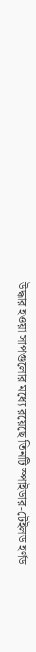উদ্ধার হওয়া সাপগুলোর মধ্যে রয়েছে তিনটি স্পাইডার-টেইলড হর্ণড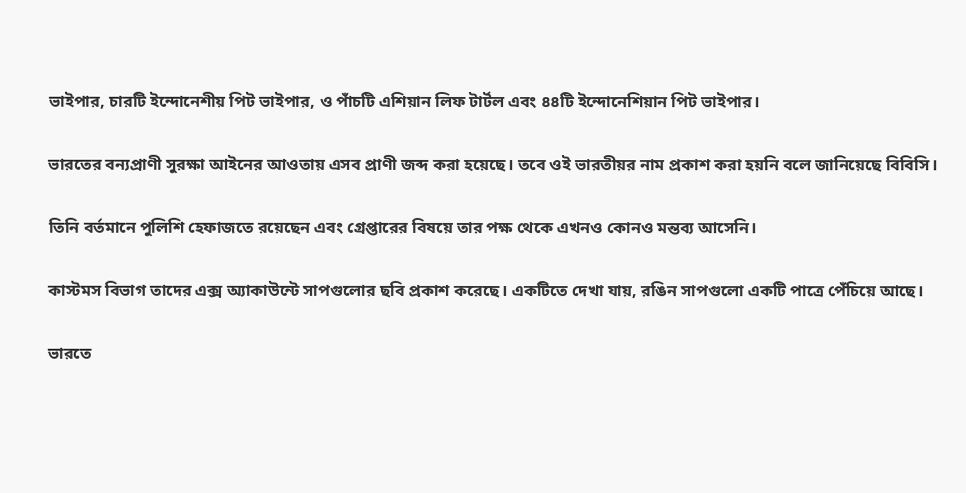ভাইপার, চারটি ইন্দোনেশীয় পিট ভাইপার, ও পাঁচটি এশিয়ান লিফ টার্টল এবং ৪৪টি ইন্দোনেশিয়ান পিট ভাইপার।

ভারতের বন্যপ্রাণী সুরক্ষা আইনের আওতায় এসব প্রাণী জব্দ করা হয়েছে। তবে ওই ভারতীয়র নাম প্রকাশ করা হয়নি বলে জানিয়েছে বিবিসি।

তিনি বর্তমানে পুলিশি হেফাজতে রয়েছেন এবং গ্রেপ্তারের বিষয়ে তার পক্ষ থেকে এখনও কোনও মন্তব্য আসেনি।

কাস্টমস বিভাগ তাদের এক্স অ্যাকাউন্টে সাপগুলোর ছবি প্রকাশ করেছে। একটিতে দেখা যায়, রঙিন সাপগুলো একটি পাত্রে পেঁচিয়ে আছে।

ভারতে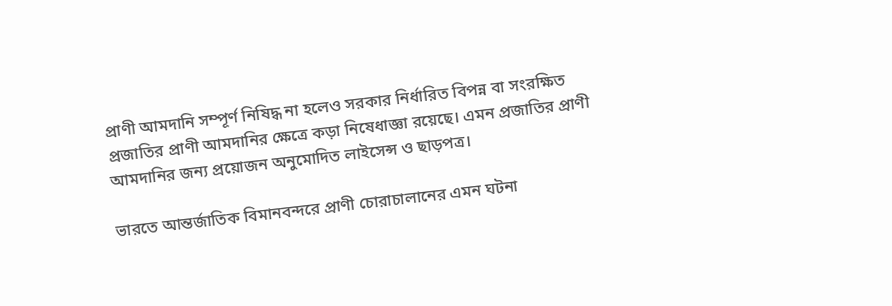প্রাণী আমদানি সম্পূর্ণ নিষিদ্ধ না হলেও সরকার নির্ধারিত বিপন্ন বা সংরক্ষিত প্রজাতির প্রাণী আমদানির ক্ষেত্রে কড়া নিষেধাজ্ঞা রয়েছে। এমন প্রজাতির প্রাণী আমদানির জন্য প্রয়োজন অনুমোদিত লাইসেন্স ও ছাড়পত্র।

ভারতে আন্তর্জাতিক বিমানবন্দরে প্রাণী চোরাচালানের এমন ঘটনা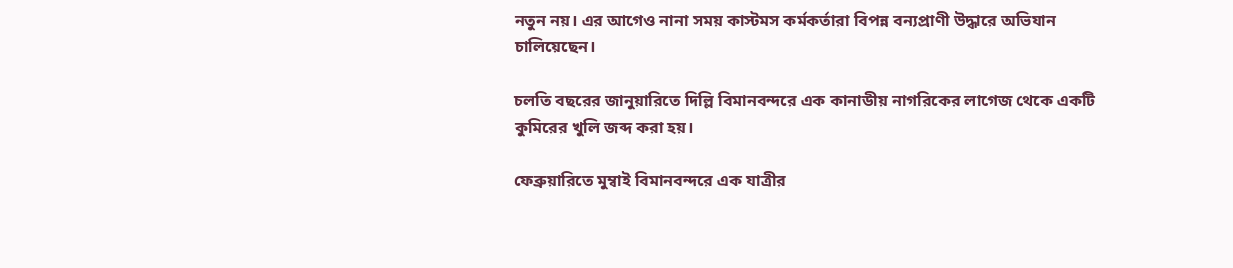নতুন নয়। এর আগেও নানা সময় কাস্টমস কর্মকর্তারা বিপন্ন বন্যপ্রাণী উদ্ধারে অভিযান চালিয়েছেন।

চলতি বছরের জানুয়ারিতে দিল্লি বিমানবন্দরে এক কানাডীয় নাগরিকের লাগেজ থেকে একটি কুমিরের খুলি জব্দ করা হয়।

ফেব্রুয়ারিতে মুম্বাই বিমানবন্দরে এক যাত্রীর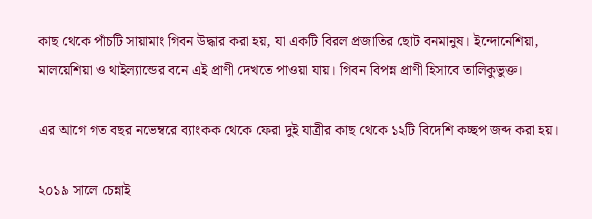কাছ থেকে পাঁচটি সায়ামাং গিবন উদ্ধার করা হয়, যা একটি বিরল প্রজাতির ছোট বনমানুষ। ইন্দোনেশিয়া, মালয়েশিয়া ও থাইল্যান্ডের বনে এই প্রাণী দেখতে পাওয়া যায়। গিবন বিপন্ন প্রাণী হিসাবে তালিকুভুক্ত।

এর আগে গত বছর নভেম্বরে ব্যাংকক থেকে ফেরা দুই যাত্রীর কাছ থেকে ১২টি বিদেশি কচ্ছপ জব্দ করা হয়।

২০১৯ সালে চেন্নাই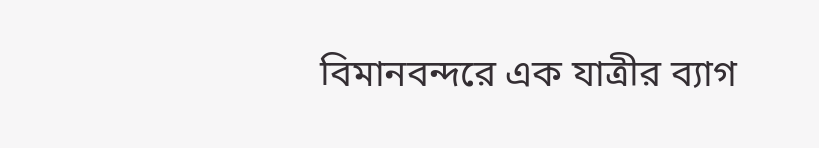বিমানবন্দরে এক যাত্রীর ব্যাগ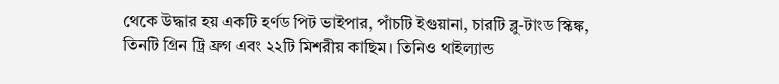থেকে উদ্ধার হয় একটি হর্ণড পিট ভাইপার, পাঁচটি ইগুয়ানা, চারটি ব্লু-টাংড স্কিঙ্ক, তিনটি গ্রিন ট্রি ফ্রগ এবং ২২টি মিশরীয় কাছিম। তিনিও থাইল্যান্ড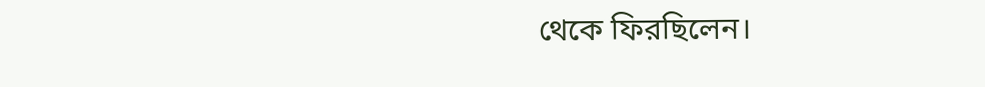থেকে ফিরছিলেন।